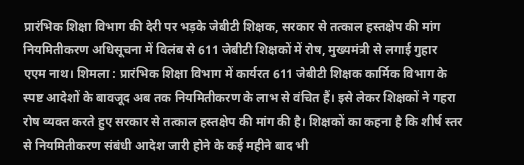प्रारंभिक शिक्षा विभाग की देरी पर भड़के जेबीटी शिक्षक, सरकार से तत्काल हस्तक्षेप की मांग
नियमितीकरण अधिसूचना में विलंब से 611 जेबीटी शिक्षकों में रोष, मुख्यमंत्री से लगाई गुहार
एएम नाथ। शिमला : प्रारंभिक शिक्षा विभाग में कार्यरत 611 जेबीटी शिक्षक कार्मिक विभाग के स्पष्ट आदेशों के बावजूद अब तक नियमितीकरण के लाभ से वंचित हैं। इसे लेकर शिक्षकों ने गहरा रोष व्यक्त करते हुए सरकार से तत्काल हस्तक्षेप की मांग की है। शिक्षकों का कहना है कि शीर्ष स्तर से नियमितीकरण संबंधी आदेश जारी होने के कई महीने बाद भी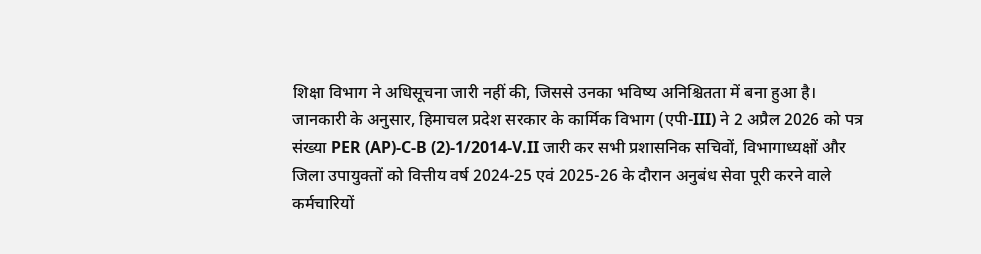शिक्षा विभाग ने अधिसूचना जारी नहीं की, जिससे उनका भविष्य अनिश्चितता में बना हुआ है।
जानकारी के अनुसार, हिमाचल प्रदेश सरकार के कार्मिक विभाग (एपी-III) ने 2 अप्रैल 2026 को पत्र संख्या PER (AP)-C-B (2)-1/2014-V.II जारी कर सभी प्रशासनिक सचिवों, विभागाध्यक्षों और जिला उपायुक्तों को वित्तीय वर्ष 2024-25 एवं 2025-26 के दौरान अनुबंध सेवा पूरी करने वाले कर्मचारियों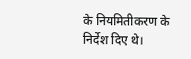के नियमितीकरण के निर्देश दिए थे।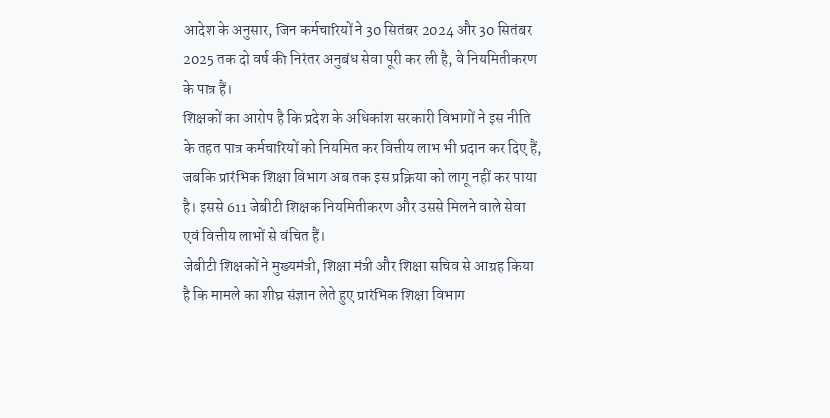आदेश के अनुसार, जिन कर्मचारियों ने 30 सितंबर 2024 और 30 सितंबर 2025 तक दो वर्ष की निरंतर अनुबंध सेवा पूरी कर ली है, वे नियमितीकरण के पात्र हैं।
शिक्षकों का आरोप है कि प्रदेश के अधिकांश सरकारी विभागों ने इस नीति के तहत पात्र कर्मचारियों को नियमित कर वित्तीय लाभ भी प्रदान कर दिए हैं, जबकि प्रारंभिक शिक्षा विभाग अब तक इस प्रक्रिया को लागू नहीं कर पाया है। इससे 611 जेबीटी शिक्षक नियमितीकरण और उससे मिलने वाले सेवा एवं वित्तीय लाभों से वंचित हैं।
जेबीटी शिक्षकों ने मुख्यमंत्री, शिक्षा मंत्री और शिक्षा सचिव से आग्रह किया है कि मामले का शीघ्र संज्ञान लेते हुए प्रारंभिक शिक्षा विभाग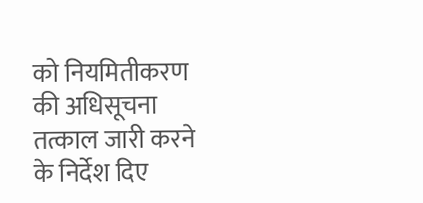को नियमितीकरण की अधिसूचना तत्काल जारी करने के निर्देश दिए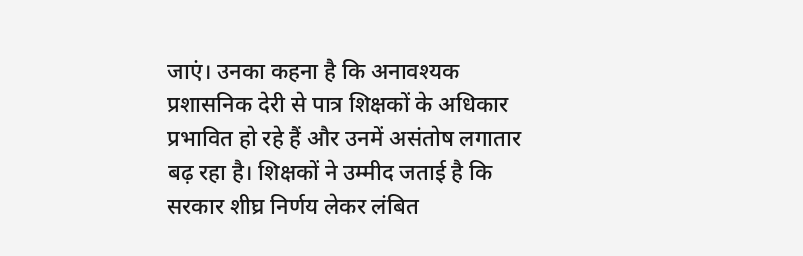जाएं। उनका कहना है कि अनावश्यक प्रशासनिक देरी से पात्र शिक्षकों के अधिकार प्रभावित हो रहे हैं और उनमें असंतोष लगातार बढ़ रहा है। शिक्षकों ने उम्मीद जताई है कि सरकार शीघ्र निर्णय लेकर लंबित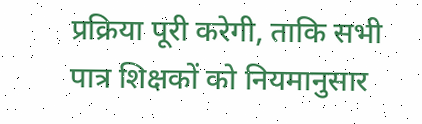प्रक्रिया पूरी करेगी, ताकि सभी पात्र शिक्षकों को नियमानुसार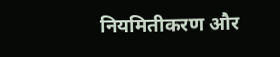नियमितीकरण और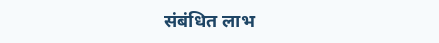संबंधित लाभ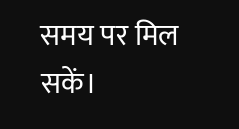समय पर मिल सकें।